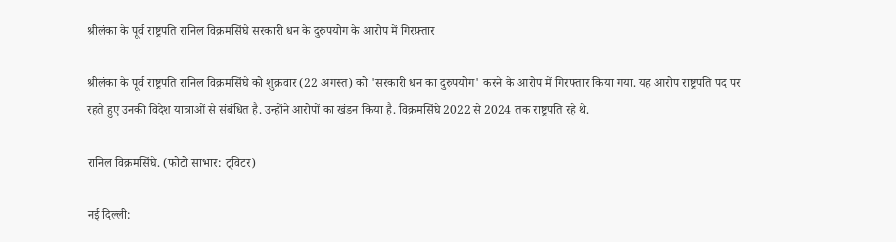श्रीलंका के पूर्व राष्ट्रपति रानिल विक्रमसिंघे सरकारी धन के दुरुपयोग के आरोप में गिरफ़्तार

श्रीलंका के पूर्व राष्ट्रपति रानिल विक्रमसिंघे को शुक्रवार (22 अगस्त) को 'सरकारी धन का दुरुपयोग' करने के आरोप में गिरफ्तार किया गया. यह आरोप राष्ट्रपति पद पर रहते हुए उनकी विदेश यात्राओं से संबंधित है. उन्होंने आरोपों का खंडन किया है. विक्रमसिंघे 2022 से 2024 तक राष्ट्रपति रहे थे.

रानिल विक्रमसिंघे. (फोटो साभार: ट्विटर)

नई दिल्ली: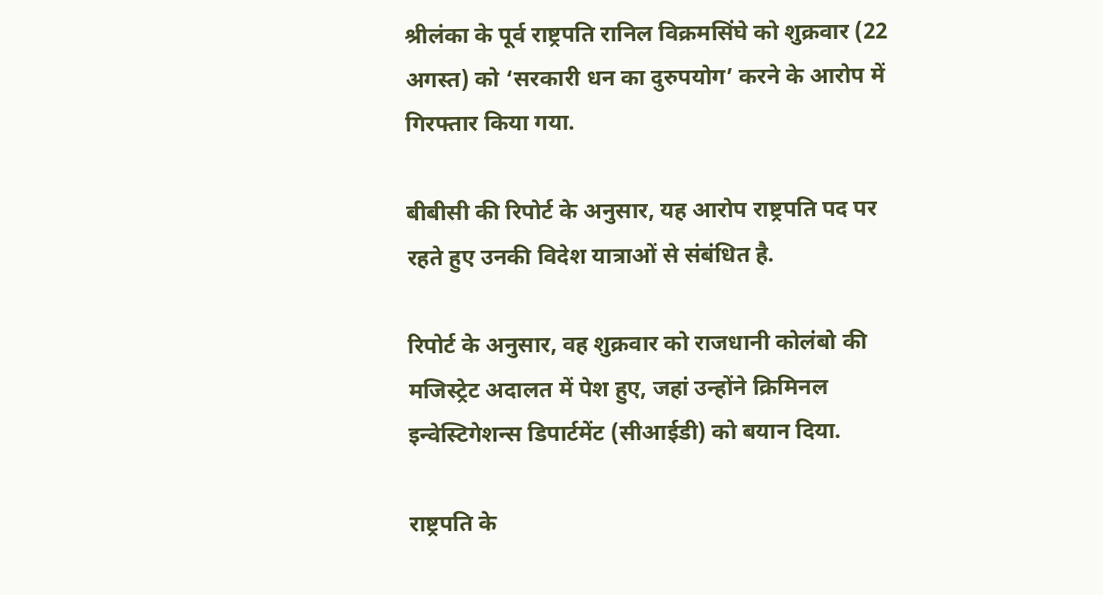श्रीलंका के पूर्व राष्ट्रपति रानिल विक्रमसिंघे को शुक्रवार (22 अगस्त) को ‘सरकारी धन का दुरुपयोग’ करने के आरोप में गिरफ्तार किया गया.

बीबीसी की रिपोर्ट के अनुसार, यह आरोप राष्ट्रपति पद पर रहते हुए उनकी विदेश यात्राओं से संबंधित है.

रिपोर्ट के अनुसार, वह शुक्रवार को राजधानी कोलंबो की मजिस्ट्रेट अदालत में पेश हुए, जहां उन्होंने क्रिमिनल इन्वेस्टिगेशन्स डिपार्टमेंट (सीआईडी) को बयान दिया.

राष्ट्रपति के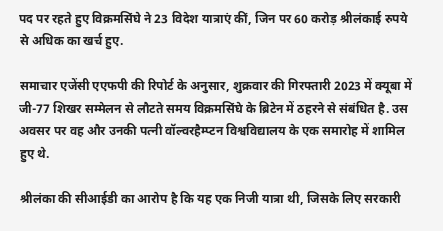पद पर रहते हुए विक्रमसिंघे ने 23 विदेश यात्राएं कीं, जिन पर 60 करोड़ श्रीलंकाई रुपये से अधिक का खर्च हुए.

समाचार एजेंसी एएफपी की रिपोर्ट के अनुसार, शुक्रवार की गिरफ्तारी 2023 में क्यूबा में जी-77 शिखर सम्मेलन से लौटते समय विक्रमसिंघे के ब्रिटेन में ठहरने से संबंधित है. उस अवसर पर वह और उनकी पत्नी वॉल्वरहैम्प्टन विश्वविद्यालय के एक समारोह में शामिल हुए थे.

श्रीलंका की सीआईडी का आरोप है कि यह एक निजी यात्रा थी, जिसके लिए सरकारी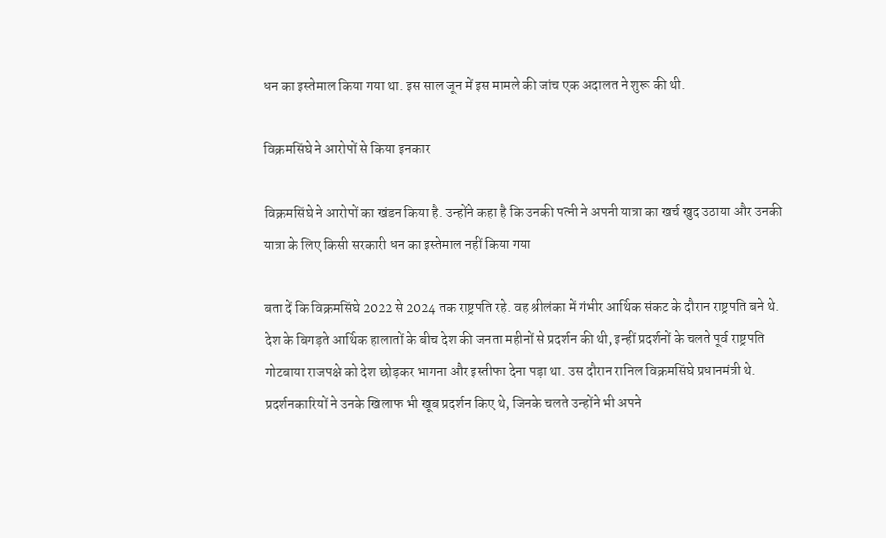धन का इस्तेमाल किया गया था. इस साल जून में इस मामले की जांच एक अदालत ने शुरू की थी.

विक्रमसिंघे ने आरोपों से किया इनकार

विक्रमसिंघे ने आरोपों का खंडन किया है. उन्होंने कहा है कि उनकी पत्नी ने अपनी यात्रा का खर्च खुद उठाया और उनकी यात्रा के लिए किसी सरकारी धन का इस्तेमाल नहीं किया गया

बता दें कि विक्रमसिंघे 2022 से 2024 तक राष्ट्रपति रहे. वह श्रीलंका में गंभीर आर्थिक संकट के दौरान राष्ट्रपति बने थे. देश के बिगड़ते आर्थिक हालातों के बीच देश की जनता महीनों से प्रदर्शन की थी, इन्हीं प्रदर्शनों के चलते पूर्व राष्ट्रपति गोटबाया राजपक्षे को देश छोड़कर भागना और इस्तीफा देना पड़ा था. उस दौरान रानिल विक्रमसिंघे प्रधानमंत्री थे. प्रदर्शनकारियों ने उनके खिलाफ भी खूब प्रदर्शन किए थे, जिनके चलते उन्होंने भी अपने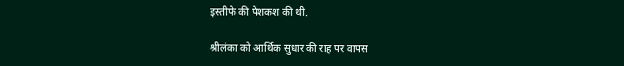इस्तीफे की पेशकश की थी.

श्रीलंका को आर्थिक सुधार की राह पर वापस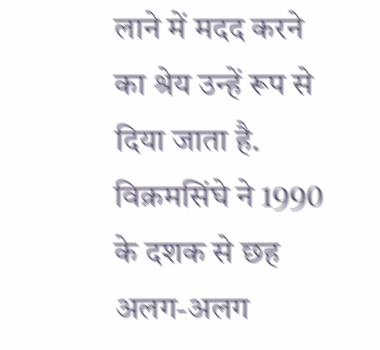लाने में मदद करने का श्रेय उन्हें रूप से दिया जाता है. विक्रमसिंघे ने 1990 के दशक से छह अलग-अलग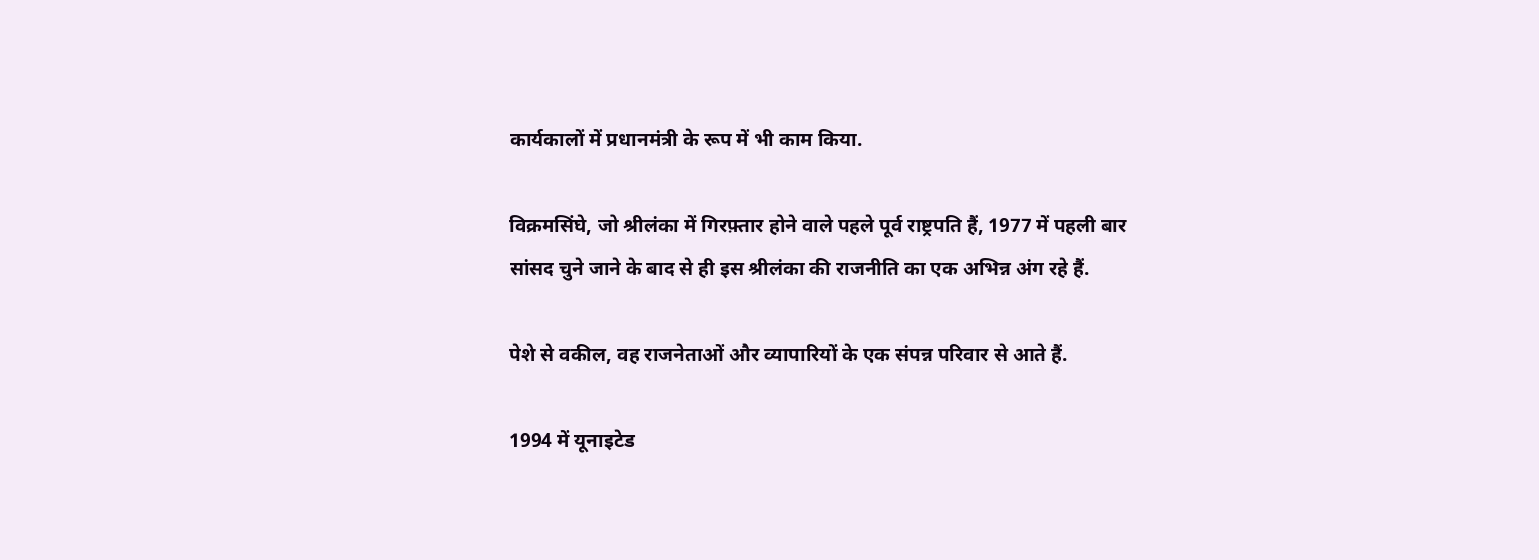कार्यकालों में प्रधानमंत्री के रूप में भी काम किया.

विक्रमसिंघे, जो श्रीलंका में गिरफ़्तार होने वाले पहले पूर्व राष्ट्रपति हैं, 1977 में पहली बार सांसद चुने जाने के बाद से ही इस श्रीलंका की राजनीति का एक अभिन्न अंग रहे हैं.

पेशे से वकील, वह राजनेताओं और व्यापारियों के एक संपन्न परिवार से आते हैं.

1994 में यूनाइटेड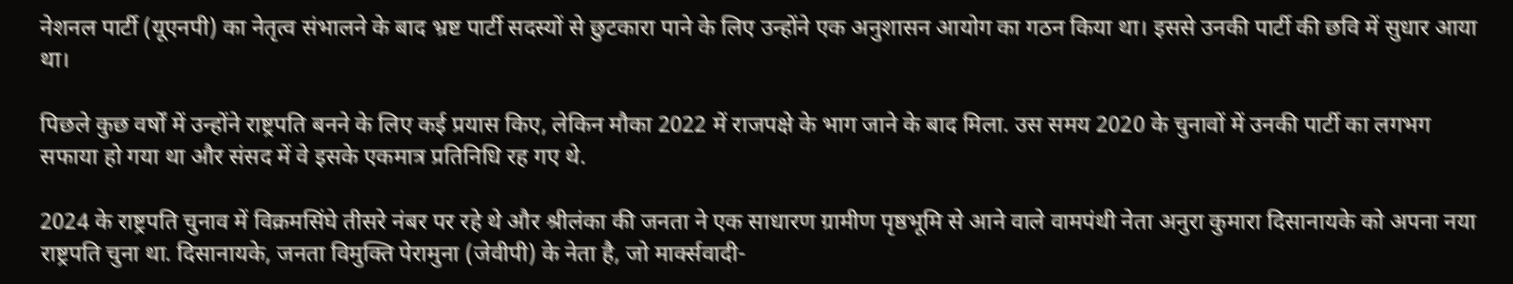नेशनल पार्टी (यूएनपी) का नेतृत्व संभालने के बाद भ्रष्ट पार्टी सदस्यों से छुटकारा पाने के लिए उन्होंने एक अनुशासन आयोग का गठन किया था। इससे उनकी पार्टी की छवि में सुधार आया था।

पिछले कुछ वर्षों में उन्होंने राष्ट्रपति बनने के लिए कई प्रयास किए, लेकिन मौका 2022 में राजपक्षे के भाग जाने के बाद मिला. उस समय 2020 के चुनावों में उनकी पार्टी का लगभग सफाया हो गया था और संसद में वे इसके एकमात्र प्रतिनिधि रह गए थे.

2024 के राष्ट्रपति चुनाव में विक्रमसिंघे तीसरे नंबर पर रहे थे और श्रीलंका की जनता ने एक साधारण ग्रामीण पृष्ठभूमि से आने वाले वामपंथी नेता अनुरा कुमारा दिसानायके को अपना नया राष्ट्रपति चुना था. दिसानायके, जनता विमुक्ति पेरामुना (जेवीपी) के नेता है, जो मार्क्सवादी-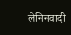लेनिनवादी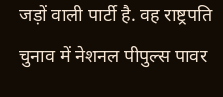जड़ों वाली पार्टी है. वह राष्ट्रपति चुनाव में नेशनल पीपुल्स पावर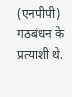(एनपीपी) गठबंधन के प्रत्याशी थे.